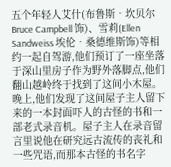五个年轻人艾什(布鲁斯•坎贝尔 Bruce Campbell 饰)、雪莉(Ellen Sandweiss 埃伦•桑德维斯饰)等相约一起自驾游,他们预订了一座坐落于深山里房子作为野外落脚点,他们翻山越岭终于找到了这间小木屋。晚上,他们发现了这间屋子主人留下来的一本封面吓人的古怪的书和一部老式录音机。屋子主人在录音留言里说他在研究远古流传的丧礼和一些咒语,而那本古怪的书名字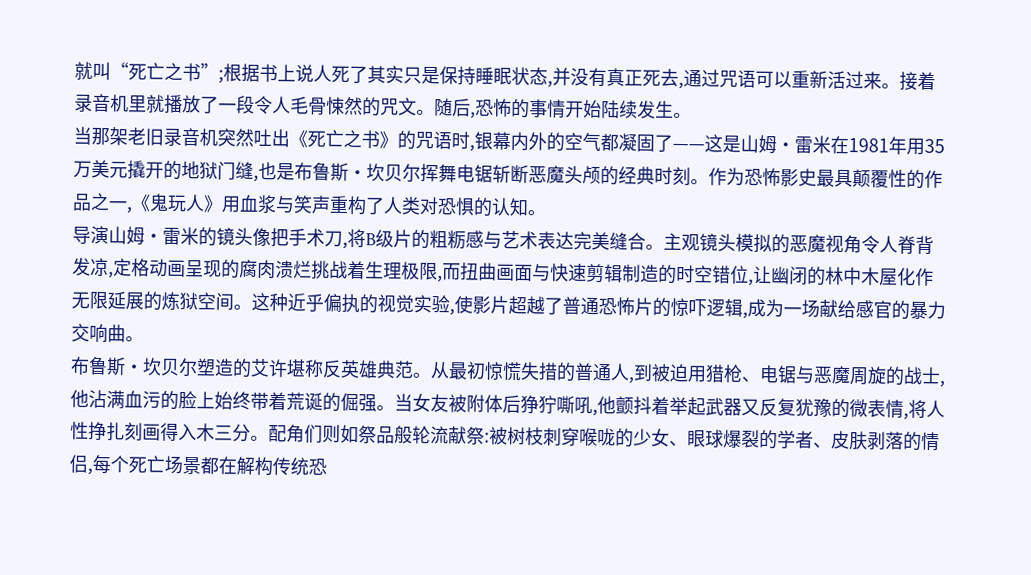就叫“死亡之书”;根据书上说人死了其实只是保持睡眠状态,并没有真正死去,通过咒语可以重新活过来。接着录音机里就播放了一段令人毛骨悚然的咒文。随后,恐怖的事情开始陆续发生。
当那架老旧录音机突然吐出《死亡之书》的咒语时,银幕内外的空气都凝固了——这是山姆·雷米在1981年用35万美元撬开的地狱门缝,也是布鲁斯·坎贝尔挥舞电锯斩断恶魔头颅的经典时刻。作为恐怖影史最具颠覆性的作品之一,《鬼玩人》用血浆与笑声重构了人类对恐惧的认知。
导演山姆·雷米的镜头像把手术刀,将B级片的粗粝感与艺术表达完美缝合。主观镜头模拟的恶魔视角令人脊背发凉,定格动画呈现的腐肉溃烂挑战着生理极限,而扭曲画面与快速剪辑制造的时空错位,让幽闭的林中木屋化作无限延展的炼狱空间。这种近乎偏执的视觉实验,使影片超越了普通恐怖片的惊吓逻辑,成为一场献给感官的暴力交响曲。
布鲁斯·坎贝尔塑造的艾许堪称反英雄典范。从最初惊慌失措的普通人,到被迫用猎枪、电锯与恶魔周旋的战士,他沾满血污的脸上始终带着荒诞的倔强。当女友被附体后狰狞嘶吼,他颤抖着举起武器又反复犹豫的微表情,将人性挣扎刻画得入木三分。配角们则如祭品般轮流献祭:被树枝刺穿喉咙的少女、眼球爆裂的学者、皮肤剥落的情侣,每个死亡场景都在解构传统恐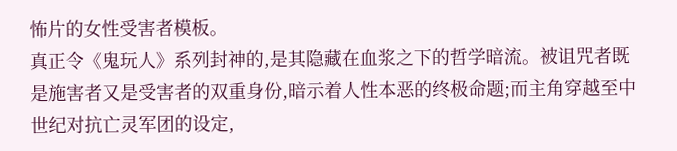怖片的女性受害者模板。
真正令《鬼玩人》系列封神的,是其隐藏在血浆之下的哲学暗流。被诅咒者既是施害者又是受害者的双重身份,暗示着人性本恶的终极命题;而主角穿越至中世纪对抗亡灵军团的设定,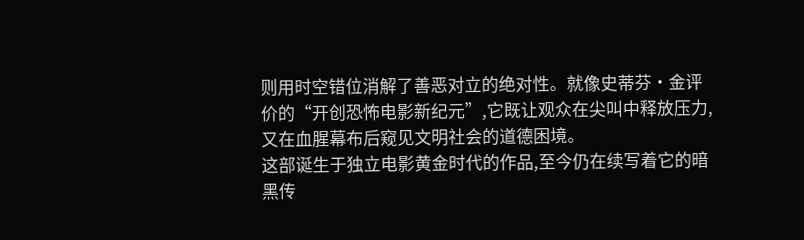则用时空错位消解了善恶对立的绝对性。就像史蒂芬·金评价的“开创恐怖电影新纪元”,它既让观众在尖叫中释放压力,又在血腥幕布后窥见文明社会的道德困境。
这部诞生于独立电影黄金时代的作品,至今仍在续写着它的暗黑传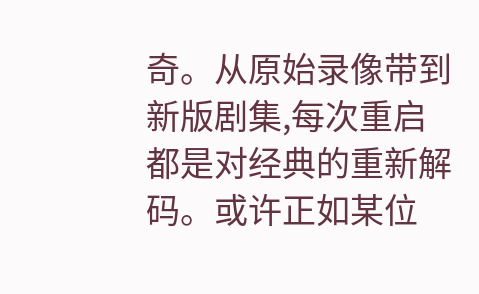奇。从原始录像带到新版剧集,每次重启都是对经典的重新解码。或许正如某位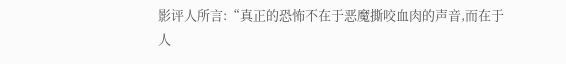影评人所言:“真正的恐怖不在于恶魔撕咬血肉的声音,而在于人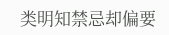类明知禁忌却偏要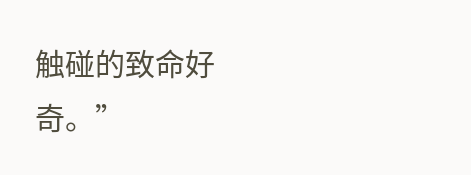触碰的致命好奇。”